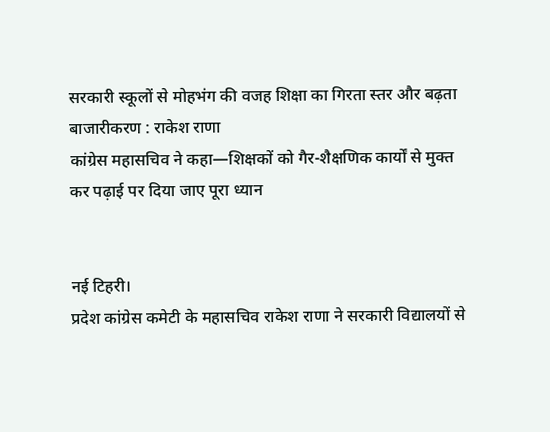सरकारी स्कूलों से मोहभंग की वजह शिक्षा का गिरता स्तर और बढ़ता बाजारीकरण : राकेश राणा
कांग्रेस महासचिव ने कहा—शिक्षकों को गैर-शैक्षणिक कार्यों से मुक्त कर पढ़ाई पर दिया जाए पूरा ध्यान


नई टिहरी।
प्रदेश कांग्रेस कमेटी के महासचिव राकेश राणा ने सरकारी विद्यालयों से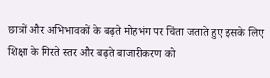छात्रों और अभिभावकों के बढ़ते मोहभंग पर चिंता जताते हुए इसके लिए शिक्षा के गिरते स्तर और बढ़ते बाजारीकरण को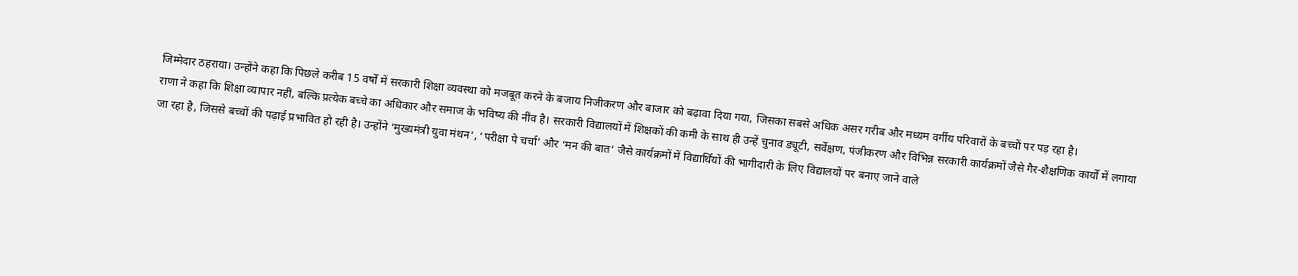जिम्मेदार ठहराया। उन्होंने कहा कि पिछले करीब 15 वर्षों में सरकारी शिक्षा व्यवस्था को मजबूत करने के बजाय निजीकरण और बाजार को बढ़ावा दिया गया, जिसका सबसे अधिक असर गरीब और मध्यम वर्गीय परिवारों के बच्चों पर पड़ रहा है।
राणा ने कहा कि शिक्षा व्यापार नहीं, बल्कि प्रत्येक बच्चे का अधिकार और समाज के भविष्य की नींव है। सरकारी विद्यालयों में शिक्षकों की कमी के साथ ही उन्हें चुनाव ड्यूटी, सर्वेक्षण, पंजीकरण और विभिन्न सरकारी कार्यक्रमों जैसे गैर-शैक्षणिक कार्यों में लगाया जा रहा है, जिससे बच्चों की पढ़ाई प्रभावित हो रही है। उन्होंने ‘मुख्यमंत्री युवा मंथन’, ‘परीक्षा पे चर्चा’ और ‘मन की बात’ जैसे कार्यक्रमों में विद्यार्थियों की भागीदारी के लिए विद्यालयों पर बनाए जाने वाले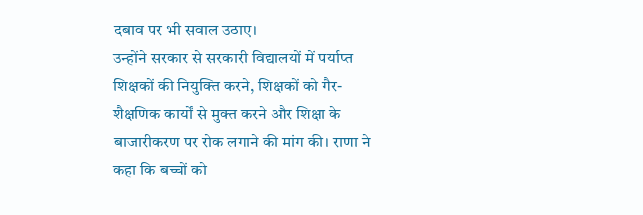दबाव पर भी सवाल उठाए।
उन्होंने सरकार से सरकारी विद्यालयों में पर्याप्त शिक्षकों की नियुक्ति करने, शिक्षकों को गैर-शैक्षणिक कार्यों से मुक्त करने और शिक्षा के बाजारीकरण पर रोक लगाने की मांग की। राणा ने कहा कि बच्चों को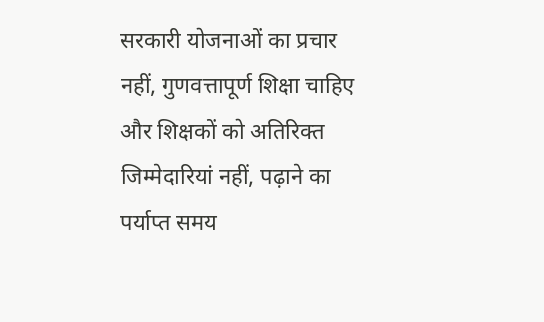सरकारी योजनाओं का प्रचार नहीं, गुणवत्तापूर्ण शिक्षा चाहिए और शिक्षकों को अतिरिक्त जिम्मेदारियां नहीं, पढ़ाने का पर्याप्त समय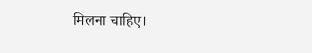मिलना चाहिए।